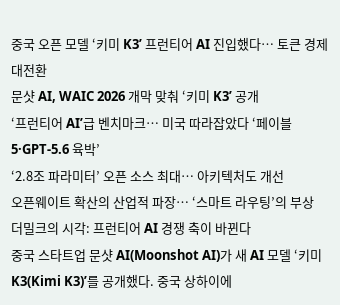중국 오픈 모델 ‘키미 K3’ 프런티어 AI 진입했다… 토큰 경제 대전환
문샷 AI, WAIC 2026 개막 맞춰 ‘키미 K3’ 공개
‘프런티어 AI’급 벤치마크… 미국 따라잡았다 ‘페이블 5·GPT-5.6 육박’
‘2.8조 파라미터’ 오픈 소스 최대… 아키텍처도 개선
오픈웨이트 확산의 산업적 파장… ‘스마트 라우팅’의 부상
더밀크의 시각: 프런티어 AI 경쟁 축이 바뀐다
중국 스타트업 문샷 AI(Moonshot AI)가 새 AI 모델 ‘키미 K3(Kimi K3)’를 공개했다. 중국 상하이에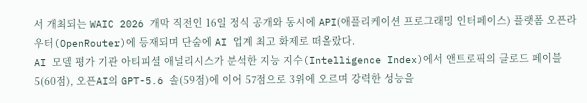서 개최되는 WAIC 2026 개막 직전인 16일 정식 공개와 동시에 API(애플리케이션 프로그래밍 인터페이스) 플랫폼 오픈라우터(OpenRouter)에 등재되며 단숨에 AI 업계 최고 화제로 떠올랐다.
AI 모델 평가 기관 아티피셜 애널리시스가 분석한 지능 지수(Intelligence Index)에서 앤트로픽의 클로드 페이블 5(60점), 오픈AI의 GPT-5.6 솔(59점)에 이어 57점으로 3위에 오르며 강력한 성능을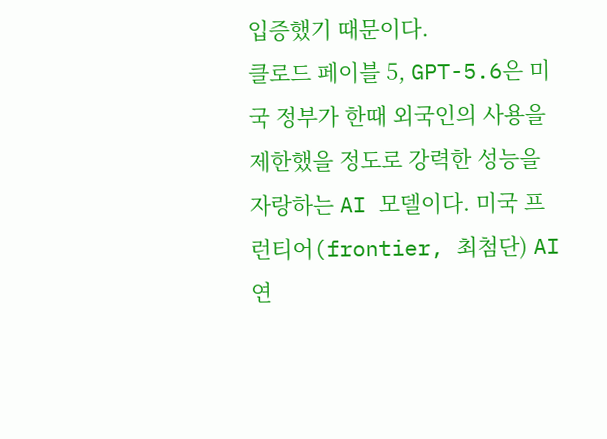입증했기 때문이다.
클로드 페이블 5, GPT-5.6은 미국 정부가 한때 외국인의 사용을 제한했을 정도로 강력한 성능을 자랑하는 AI 모델이다. 미국 프런티어(frontier, 최첨단) AI 연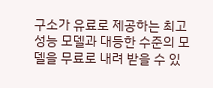구소가 유료로 제공하는 최고 성능 모델과 대등한 수준의 모델을 무료로 내려 받을 수 있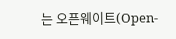는 오픈웨이트(Open-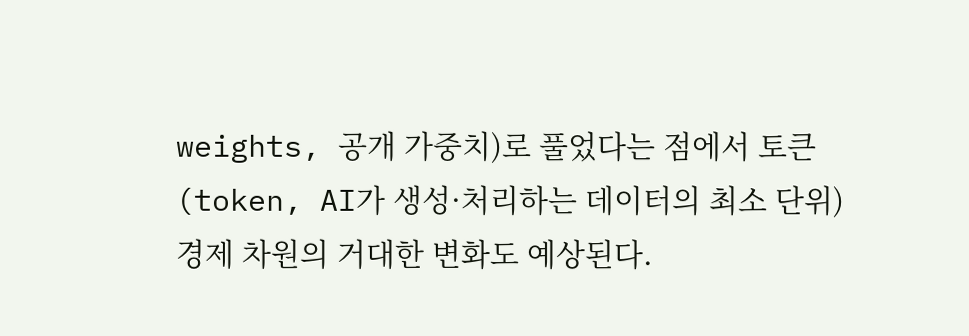weights, 공개 가중치)로 풀었다는 점에서 토큰(token, AI가 생성·처리하는 데이터의 최소 단위) 경제 차원의 거대한 변화도 예상된다.